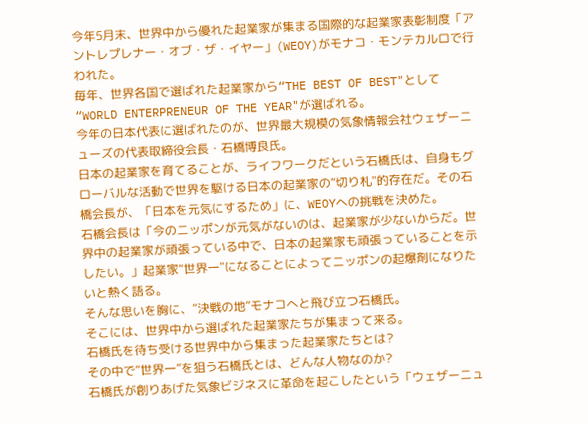今年5月末、世界中から優れた起業家が集まる国際的な起業家表彰制度「アントレプレナー・オブ・ザ・イヤー」(WEOY)がモナコ・モンテカルロで行われた。
毎年、世界各国で選ばれた起業家から“THE BEST OF BEST"として“WORLD ENTERPRENEUR OF THE YEAR"が選ばれる。
今年の日本代表に選ばれたのが、世界最大規模の気象情報会社ウェザーニューズの代表取締役会長・石橋博良氏。
日本の起業家を育てることが、ライフワークだという石橋氏は、自身もグローバルな活動で世界を駆ける日本の起業家の“切り札"的存在だ。その石橋会長が、「日本を元気にするため」に、WEOYへの挑戦を決めた。
石橋会長は「今のニッポンが元気がないのは、起業家が少ないからだ。世界中の起業家が頑張っている中で、日本の起業家も頑張っていることを示したい。」起業家“世界一"になることによってニッポンの起爆剤になりたいと熱く語る。
そんな思いを胸に、“決戦の地”モナコへと飛び立つ石橋氏。
そこには、世界中から選ばれた起業家たちが集まって来る。
石橋氏を待ち受ける世界中から集まった起業家たちとは?
その中で“世界一”を狙う石橋氏とは、どんな人物なのか?
石橋氏が創りあげた気象ビジネスに革命を起こしたという「ウェザーニュ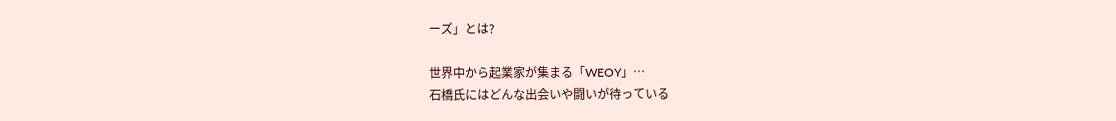ーズ」とは?

世界中から起業家が集まる「WEOY」…
石橋氏にはどんな出会いや闘いが待っている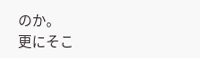のか。
更にそこ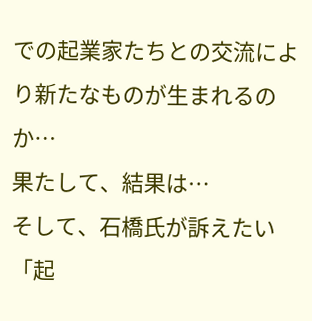での起業家たちとの交流により新たなものが生まれるのか…
果たして、結果は…
そして、石橋氏が訴えたい「起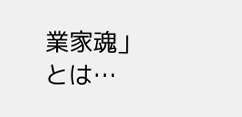業家魂」とは…